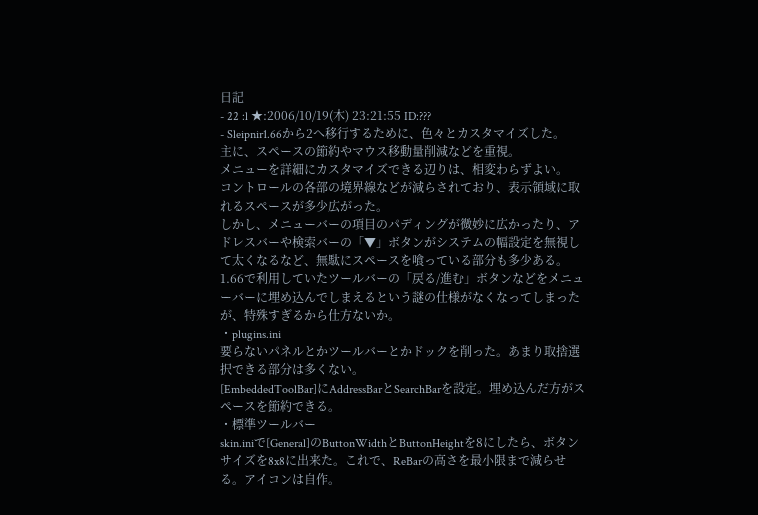日記
- 22 :l ★:2006/10/19(木) 23:21:55 ID:???
- Sleipnir1.66から2へ移行するために、色々とカスタマイズした。
主に、スペースの節約やマウス移動量削減などを重視。
メニューを詳細にカスタマイズできる辺りは、相変わらずよい。
コントロールの各部の境界線などが減らされており、表示領域に取れるスペースが多少広がった。
しかし、メニューバーの項目のパディングが微妙に広かったり、アドレスバーや検索バーの「▼」ボタンがシステムの幅設定を無視して太くなるなど、無駄にスペースを喰っている部分も多少ある。
1.66で利用していたツールバーの「戻る/進む」ボタンなどをメニューバーに埋め込んでしまえるという謎の仕様がなくなってしまったが、特殊すぎるから仕方ないか。
・plugins.ini
要らないパネルとかツールバーとかドックを削った。あまり取捨選択できる部分は多くない。
[EmbeddedToolBar]にAddressBarとSearchBarを設定。埋め込んだ方がスペースを節約できる。
・標準ツールバー
skin.iniで[General]のButtonWidthとButtonHeightを8にしたら、ボタンサイズを8x8に出来た。これで、ReBarの高さを最小限まで減らせる。アイコンは自作。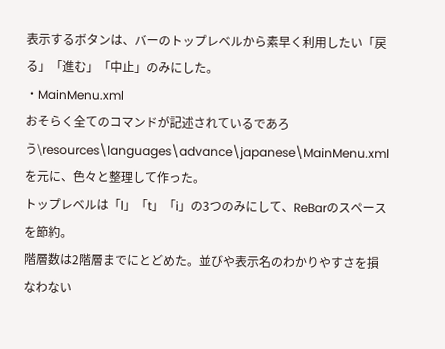表示するボタンは、バーのトップレベルから素早く利用したい「戻る」「進む」「中止」のみにした。
・MainMenu.xml
おそらく全てのコマンドが記述されているであろう\resources\languages\advance\japanese\MainMenu.xmlを元に、色々と整理して作った。
トップレベルは「l」「t」「i」の3つのみにして、ReBarのスペースを節約。
階層数は2階層までにとどめた。並びや表示名のわかりやすさを損なわない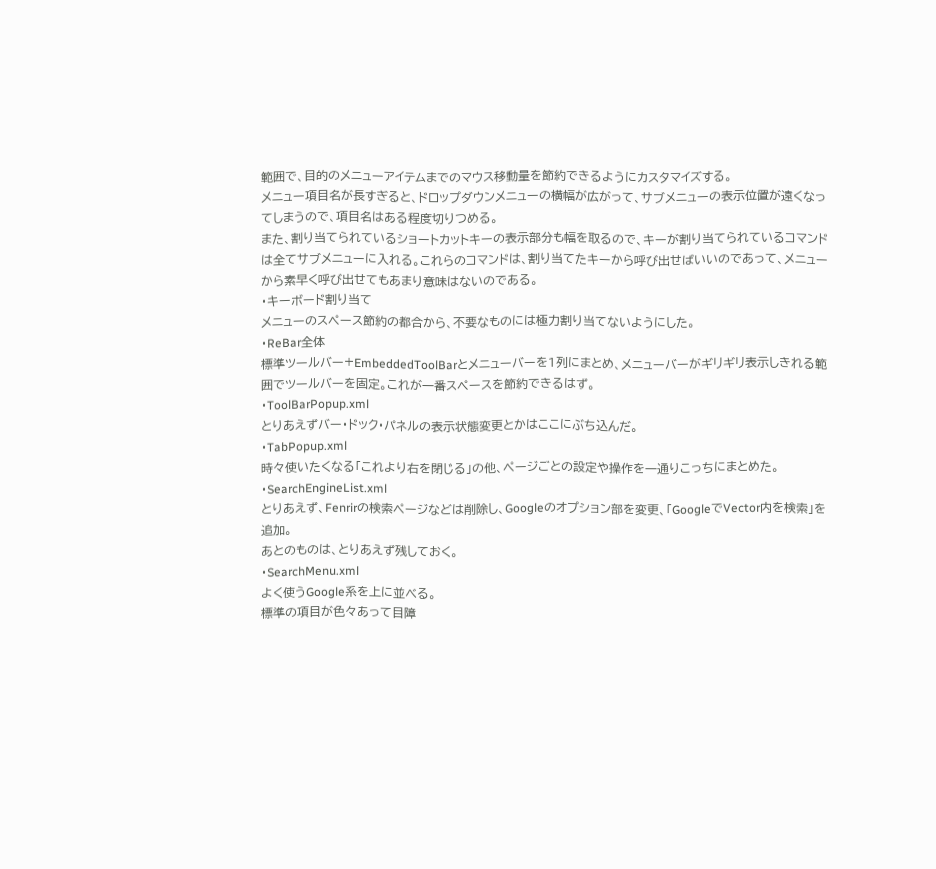範囲で、目的のメニューアイテムまでのマウス移動量を節約できるようにカスタマイズする。
メニュー項目名が長すぎると、ドロップダウンメニューの横幅が広がって、サブメニューの表示位置が遠くなってしまうので、項目名はある程度切りつめる。
また、割り当てられているショートカットキーの表示部分も幅を取るので、キーが割り当てられているコマンドは全てサブメニューに入れる。これらのコマンドは、割り当てたキーから呼び出せばいいのであって、メニューから素早く呼び出せてもあまり意味はないのである。
・キーボード割り当て
メニューのスペース節約の都合から、不要なものには極力割り当てないようにした。
・ReBar全体
標準ツールバー+EmbeddedToolBarとメニューバーを1列にまとめ、メニューバーがギリギリ表示しきれる範囲でツールバーを固定。これが一番スペースを節約できるはず。
・ToolBarPopup.xml
とりあえずバー・ドック・パネルの表示状態変更とかはここにぶち込んだ。
・TabPopup.xml
時々使いたくなる「これより右を閉じる」の他、ページごとの設定や操作を一通りこっちにまとめた。
・SearchEngineList.xml
とりあえず、Fenrirの検索ページなどは削除し、Googleのオプション部を変更、「GoogleでVector内を検索」を追加。
あとのものは、とりあえず残しておく。
・SearchMenu.xml
よく使うGoogle系を上に並べる。
標準の項目が色々あって目障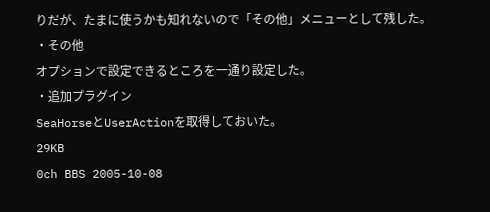りだが、たまに使うかも知れないので「その他」メニューとして残した。
・その他
オプションで設定できるところを一通り設定した。
・追加プラグイン
SeaHorseとUserActionを取得しておいた。
29KB
0ch BBS 2005-10-08